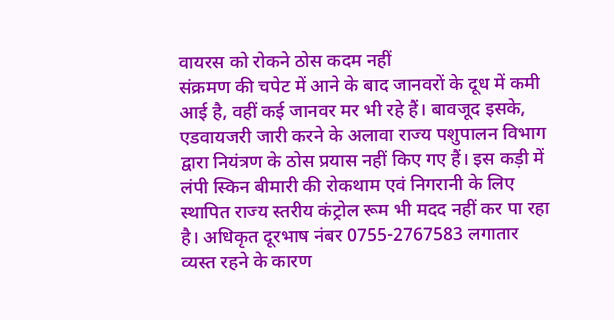वायरस को रोकने ठोस कदम नहीं
संक्रमण की चपेट में आने के बाद जानवरों के दूध में कमी आई है, वहीं कई जानवर मर भी रहे हैं। बावजूद इसके, एडवायजरी जारी करने के अलावा राज्य पशुपालन विभाग द्वारा नियंत्रण के ठोस प्रयास नहीं किए गए हैं। इस कड़ी में लंपी स्किन बीमारी की रोकथाम एवं निगरानी के लिए स्थापित राज्य स्तरीय कंट्रोल रूम भी मदद नहीं कर पा रहा है। अधिकृत दूरभाष नंबर 0755-2767583 लगातार व्यस्त रहने के कारण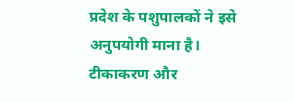प्रदेश के पशुपालकों ने इसे अनुपयोगी माना है।
टीकाकरण और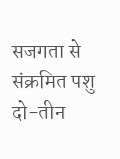सजगता से संक्रमित पशु दो-तीन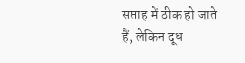सप्ताह में ठीक हो जाते हैं, लेकिन दूध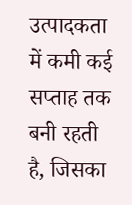उत्पादकता में कमी कई सप्ताह तक बनी रहती है, जिसका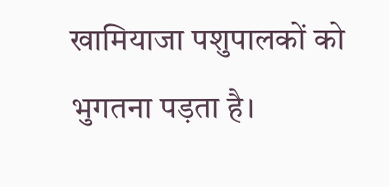खामियाजा पशुपालकों को भुगतना पड़ता है।